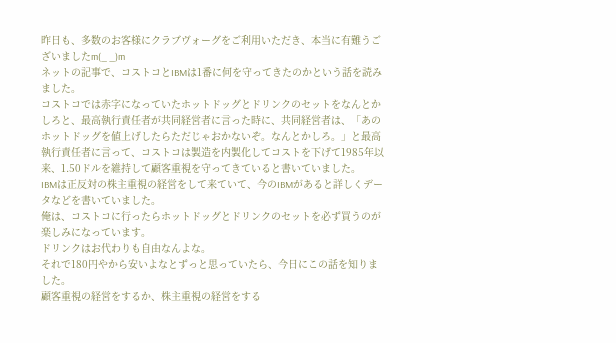昨日も、多数のお客様にクラブヴォーグをご利用いただき、本当に有難うございましたm(_ _)m
ネットの記事で、コストコとIBMは1番に何を守ってきたのかという話を読みました。
コストコでは赤字になっていたホットドッグとドリンクのセットをなんとかしろと、最高執行責任者が共同経営者に言った時に、共同経営者は、「あのホットドッグを値上げしたらただじゃおかないぞ。なんとかしろ。」と最高執行責任者に言って、コストコは製造を内製化してコストを下げて1985年以来、1.50ドルを維持して顧客重視を守ってきていると書いていました。
IBMは正反対の株主重視の経営をして来ていて、今のIBMがあると詳しくデータなどを書いていました。
俺は、コストコに行ったらホットドッグとドリンクのセットを必ず買うのが楽しみになっています。
ドリンクはお代わりも自由なんよな。
それで180円やから安いよなとずっと思っていたら、今日にこの話を知りました。
顧客重視の経営をするか、株主重視の経営をする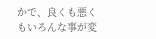かで、良くも悪くもいろんな事が変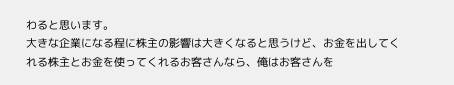わると思います。
大きな企業になる程に株主の影響は大きくなると思うけど、お金を出してくれる株主とお金を使ってくれるお客さんなら、俺はお客さんを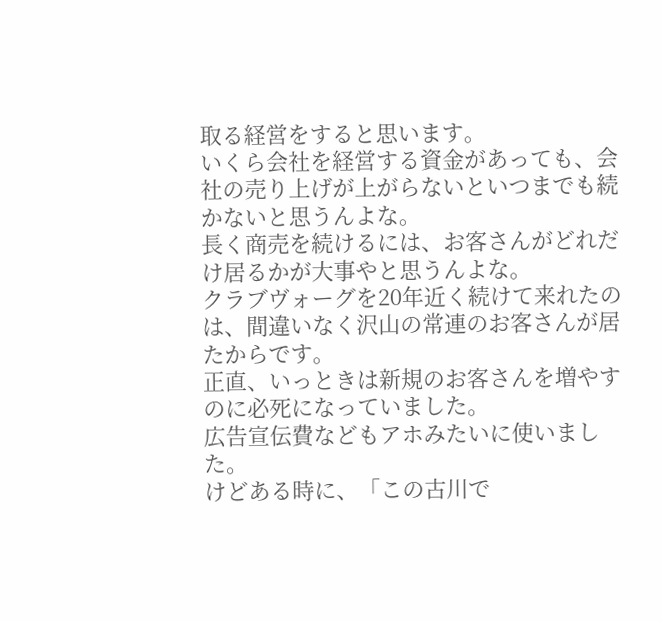取る経営をすると思います。
いくら会社を経営する資金があっても、会社の売り上げが上がらないといつまでも続かないと思うんよな。
長く商売を続けるには、お客さんがどれだけ居るかが大事やと思うんよな。
クラブヴォーグを20年近く続けて来れたのは、間違いなく沢山の常連のお客さんが居たからです。
正直、いっときは新規のお客さんを増やすのに必死になっていました。
広告宣伝費などもアホみたいに使いました。
けどある時に、「この古川で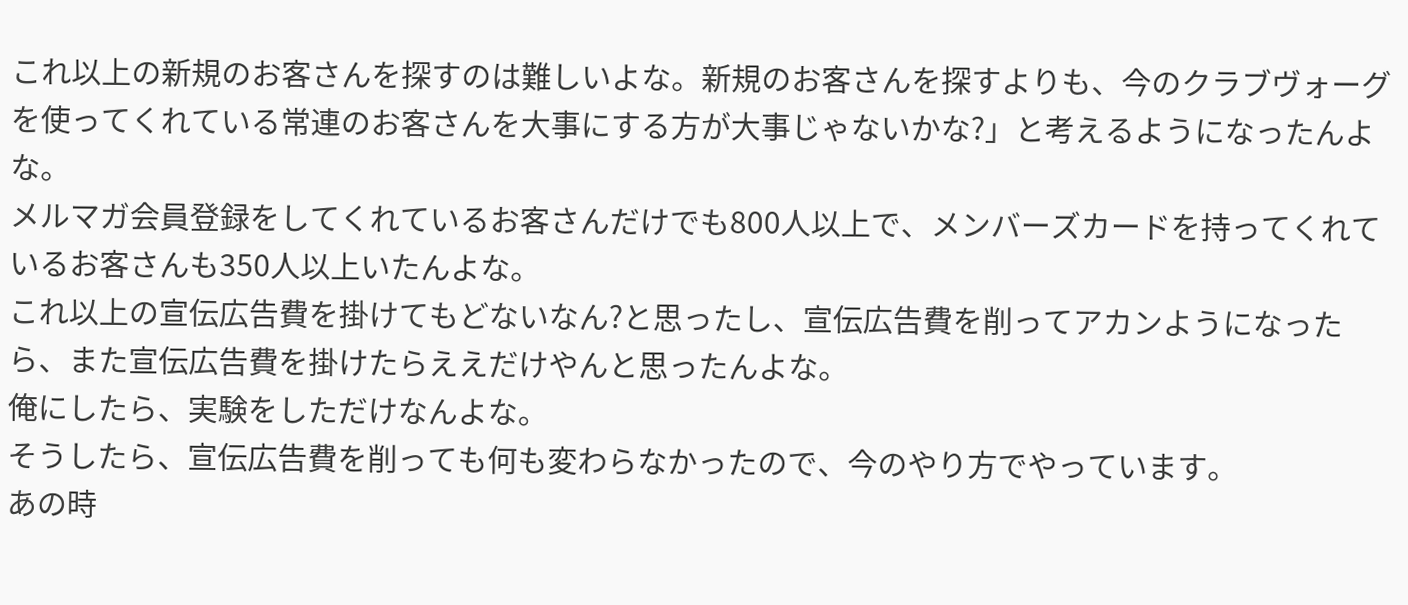これ以上の新規のお客さんを探すのは難しいよな。新規のお客さんを探すよりも、今のクラブヴォーグを使ってくれている常連のお客さんを大事にする方が大事じゃないかな?」と考えるようになったんよな。
メルマガ会員登録をしてくれているお客さんだけでも800人以上で、メンバーズカードを持ってくれているお客さんも350人以上いたんよな。
これ以上の宣伝広告費を掛けてもどないなん?と思ったし、宣伝広告費を削ってアカンようになったら、また宣伝広告費を掛けたらええだけやんと思ったんよな。
俺にしたら、実験をしただけなんよな。
そうしたら、宣伝広告費を削っても何も変わらなかったので、今のやり方でやっています。
あの時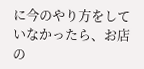に今のやり方をしていなかったら、お店の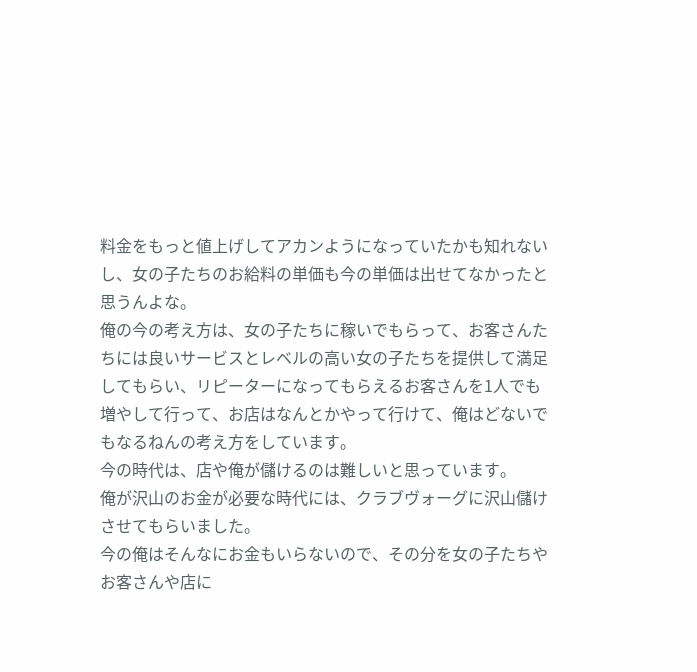料金をもっと値上げしてアカンようになっていたかも知れないし、女の子たちのお給料の単価も今の単価は出せてなかったと思うんよな。
俺の今の考え方は、女の子たちに稼いでもらって、お客さんたちには良いサービスとレベルの高い女の子たちを提供して満足してもらい、リピーターになってもらえるお客さんを1人でも増やして行って、お店はなんとかやって行けて、俺はどないでもなるねんの考え方をしています。
今の時代は、店や俺が儲けるのは難しいと思っています。
俺が沢山のお金が必要な時代には、クラブヴォーグに沢山儲けさせてもらいました。
今の俺はそんなにお金もいらないので、その分を女の子たちやお客さんや店に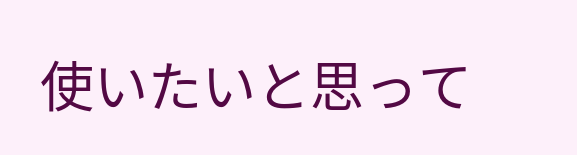使いたいと思って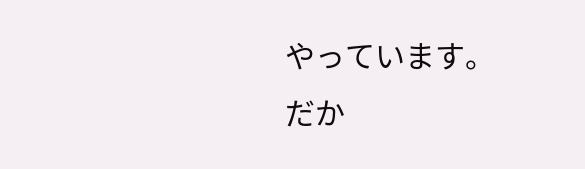やっています。
だか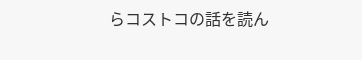らコストコの話を読ん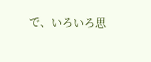で、いろいろ思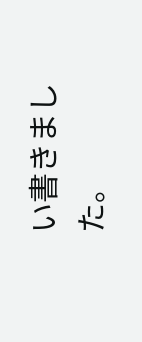い書きました。